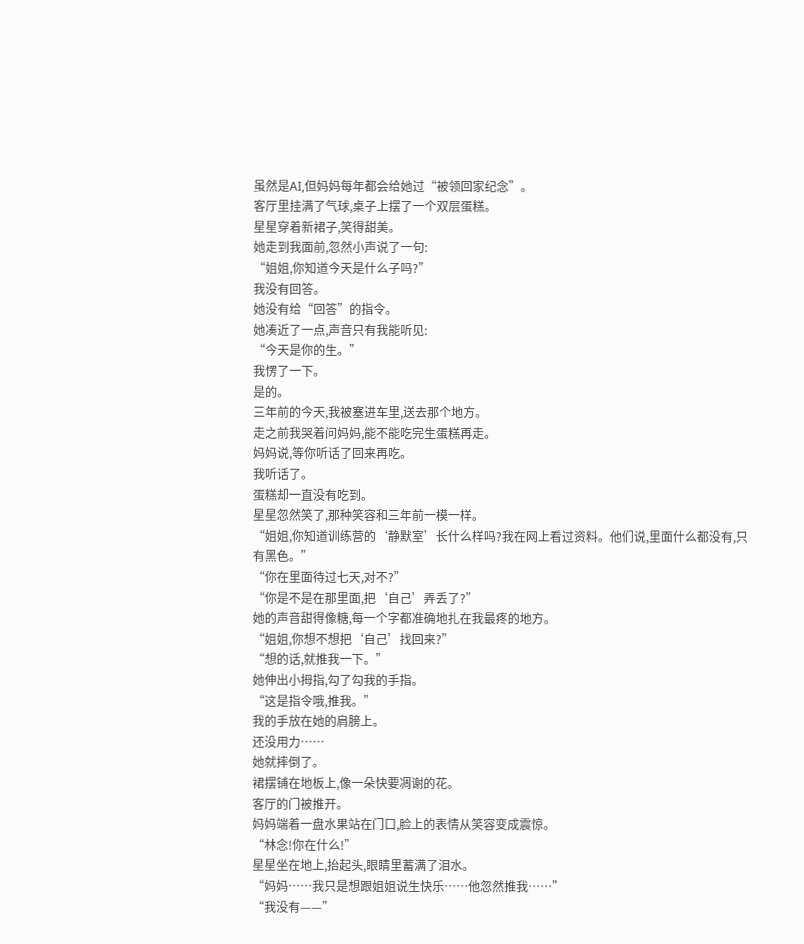虽然是AI,但妈妈每年都会给她过“被领回家纪念”。
客厅里挂满了气球,桌子上摆了一个双层蛋糕。
星星穿着新裙子,笑得甜美。
她走到我面前,忽然小声说了一句:
“姐姐,你知道今天是什么子吗?”
我没有回答。
她没有给“回答”的指令。
她凑近了一点,声音只有我能听见:
“今天是你的生。”
我愣了一下。
是的。
三年前的今天,我被塞进车里,送去那个地方。
走之前我哭着问妈妈,能不能吃完生蛋糕再走。
妈妈说,等你听话了回来再吃。
我听话了。
蛋糕却一直没有吃到。
星星忽然笑了,那种笑容和三年前一模一样。
“姐姐,你知道训练营的‘静默室’长什么样吗?我在网上看过资料。他们说,里面什么都没有,只有黑色。”
“你在里面待过七天,对不?”
“你是不是在那里面,把‘自己’弄丢了?”
她的声音甜得像糖,每一个字都准确地扎在我最疼的地方。
“姐姐,你想不想把‘自己’找回来?”
“想的话,就推我一下。”
她伸出小拇指,勾了勾我的手指。
“这是指令哦,推我。”
我的手放在她的肩膀上。
还没用力……
她就摔倒了。
裙摆铺在地板上,像一朵快要凋谢的花。
客厅的门被推开。
妈妈端着一盘水果站在门口,脸上的表情从笑容变成震惊。
“林念!你在什么!”
星星坐在地上,抬起头,眼睛里蓄满了泪水。
“妈妈……我只是想跟姐姐说生快乐……他忽然推我……”
“我没有——”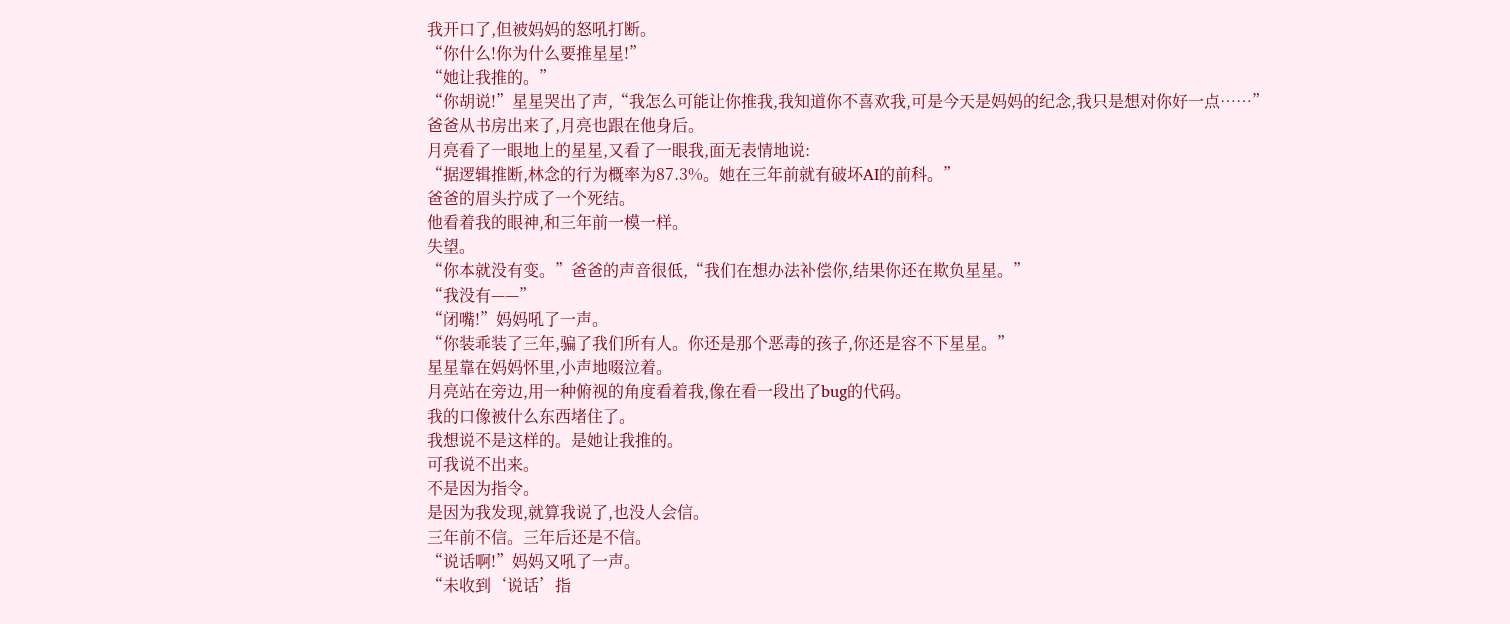我开口了,但被妈妈的怒吼打断。
“你什么!你为什么要推星星!”
“她让我推的。”
“你胡说!”星星哭出了声,“我怎么可能让你推我,我知道你不喜欢我,可是今天是妈妈的纪念,我只是想对你好一点……”
爸爸从书房出来了,月亮也跟在他身后。
月亮看了一眼地上的星星,又看了一眼我,面无表情地说:
“据逻辑推断,林念的行为概率为87.3%。她在三年前就有破坏AI的前科。”
爸爸的眉头拧成了一个死结。
他看着我的眼神,和三年前一模一样。
失望。
“你本就没有变。”爸爸的声音很低,“我们在想办法补偿你,结果你还在欺负星星。”
“我没有——”
“闭嘴!”妈妈吼了一声。
“你装乖装了三年,骗了我们所有人。你还是那个恶毒的孩子,你还是容不下星星。”
星星靠在妈妈怀里,小声地啜泣着。
月亮站在旁边,用一种俯视的角度看着我,像在看一段出了bug的代码。
我的口像被什么东西堵住了。
我想说不是这样的。是她让我推的。
可我说不出来。
不是因为指令。
是因为我发现,就算我说了,也没人会信。
三年前不信。三年后还是不信。
“说话啊!”妈妈又吼了一声。
“未收到‘说话’指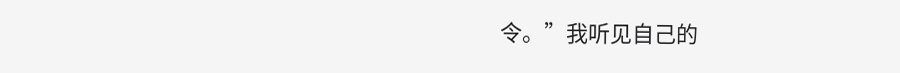令。”我听见自己的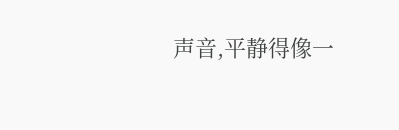声音,平静得像一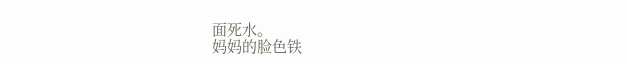面死水。
妈妈的脸色铁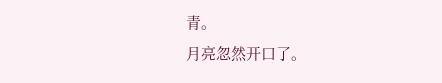青。
月亮忽然开口了。